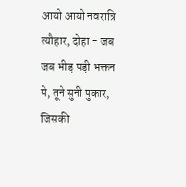आयो आयो नवरात्रि त्यौहार, दोहा - जब जब भीड़ पड़ी भक्तन पे, तूने सुनी पुकार, जिसकी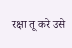रक्षा तू करे उसे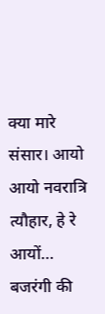क्या मारे संसार। आयो आयो नवरात्रि त्यौहार, हे रे आयों…
बजरंगी की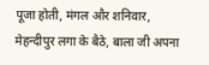पूजा होती, मंगल और शनिवार, मेहन्दीपुर लगा के बैठे, बाला जी अपना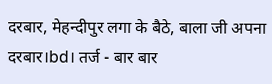दरबार, मेहन्दीपुर लगा के बैठे, बाला जी अपना दरबार।bd। तर्ज - बार बार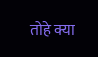तोहे क्या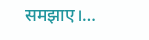समझाए।…